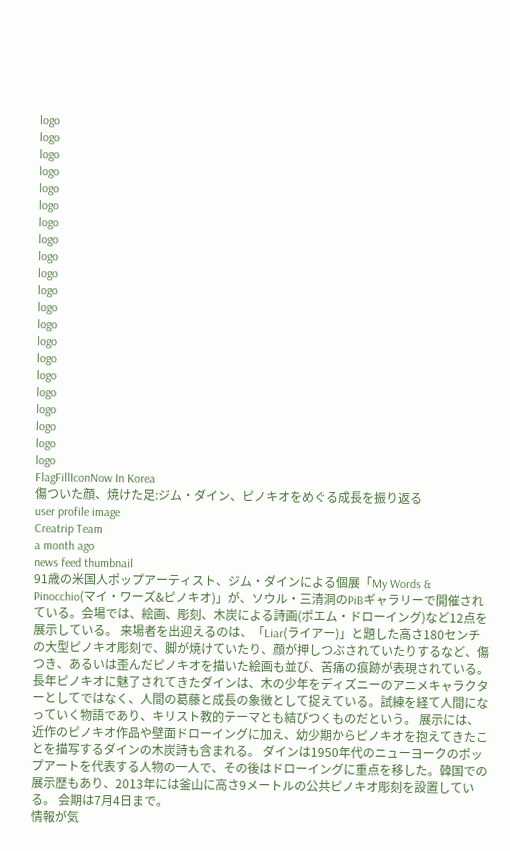logo
logo
logo
logo
logo
logo
logo
logo
logo
logo
logo
logo
logo
logo
logo
logo
logo
logo
logo
logo
logo
FlagFillIconNow In Korea
傷ついた顔、焼けた足:ジム・ダイン、ピノキオをめぐる成長を振り返る
user profile image
Creatrip Team
a month ago
news feed thumbnail
91歳の米国人ポップアーティスト、ジム・ダインによる個展「My Words & Pinocchio(マイ・ワーズ&ピノキオ)」が、ソウル・三清洞のPiBギャラリーで開催されている。会場では、絵画、彫刻、木炭による詩画(ポエム・ドローイング)など12点を展示している。 来場者を出迎えるのは、「Liar(ライアー)」と題した高さ180センチの大型ピノキオ彫刻で、脚が焼けていたり、顔が押しつぶされていたりするなど、傷つき、あるいは歪んだピノキオを描いた絵画も並び、苦痛の痕跡が表現されている。 長年ピノキオに魅了されてきたダインは、木の少年をディズニーのアニメキャラクターとしてではなく、人間の葛藤と成長の象徴として捉えている。試練を経て人間になっていく物語であり、キリスト教的テーマとも結びつくものだという。 展示には、近作のピノキオ作品や壁面ドローイングに加え、幼少期からピノキオを抱えてきたことを描写するダインの木炭詩も含まれる。 ダインは1950年代のニューヨークのポップアートを代表する人物の一人で、その後はドローイングに重点を移した。韓国での展示歴もあり、2013年には釜山に高さ9メートルの公共ピノキオ彫刻を設置している。 会期は7月4日まで。
情報が気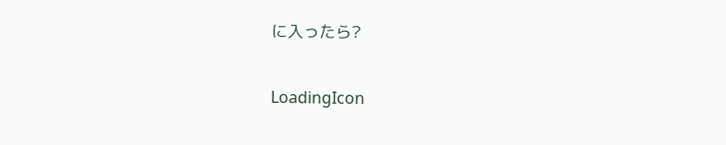に入ったら?

LoadingIcon